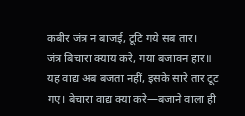कबीर जंत्र न बाजई, टूटि गये सब तार।
जंत्र बिचारा क्याय करे, गया बजावन हार॥
यह वाद्य अब बजता नहीं, इसके सारे तार टूट गए। बेचारा वाद्य क्या करे—बजाने वाला ही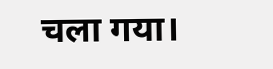चला गया।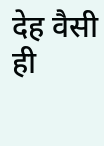देह वैसी ही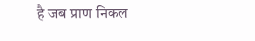है जब प्राण निकल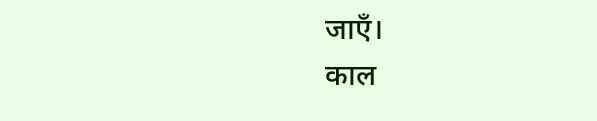जाएँ।
काल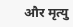और मृत्यु